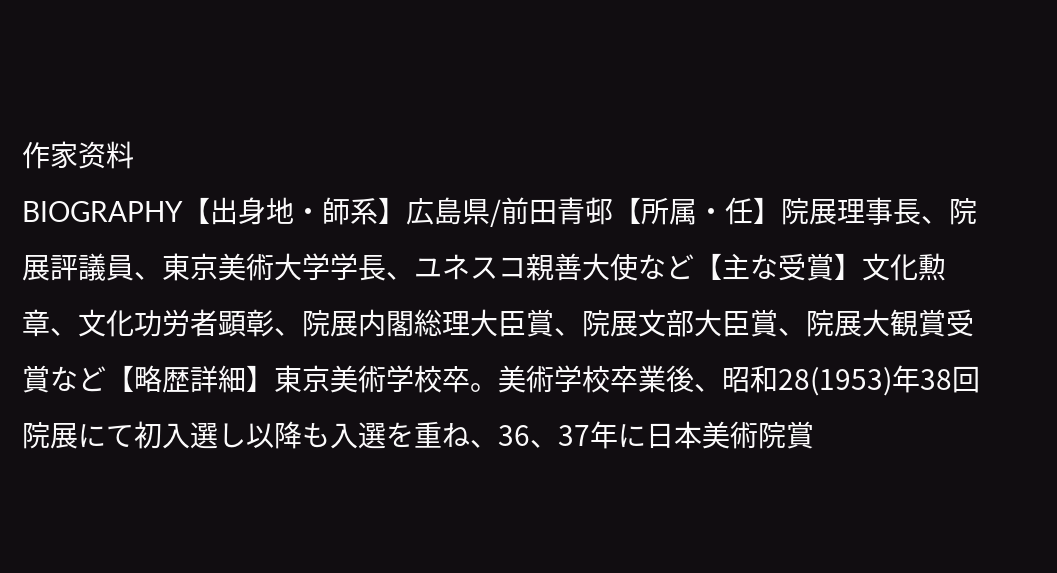作家资料
BIOGRAPHY【出身地・師系】広島県/前田青邨【所属・任】院展理事長、院展評議員、東京美術大学学長、ユネスコ親善大使など【主な受賞】文化勲章、文化功労者顕彰、院展内閣総理大臣賞、院展文部大臣賞、院展大観賞受賞など【略歴詳細】東京美術学校卒。美術学校卒業後、昭和28(1953)年38回院展にて初入選し以降も入選を重ね、36、37年に日本美術院賞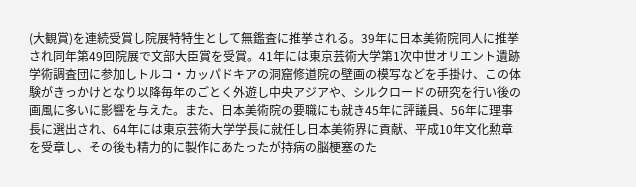(大観賞)を連続受賞し院展特特生として無鑑査に推挙される。39年に日本美術院同人に推挙され同年第49回院展で文部大臣賞を受賞。41年には東京芸術大学第1次中世オリエント遺跡学術調査団に参加しトルコ・カッパドキアの洞窟修道院の壁画の模写などを手掛け、この体験がきっかけとなり以降毎年のごとく外遊し中央アジアや、シルクロードの研究を行い後の画風に多いに影響を与えた。また、日本美術院の要職にも就き45年に評議員、56年に理事長に選出され、64年には東京芸術大学学長に就任し日本美術界に貢献、平成10年文化勲章を受章し、その後も精力的に製作にあたったが持病の脳梗塞のた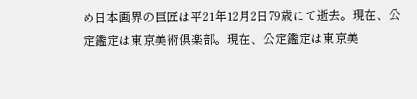め日本画界の巨匠は平21年12月2日79歳にて逝去。現在、公定鑑定は東京美術倶楽部。現在、公定鑑定は東京美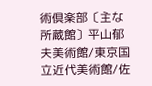術倶楽部〔主な所蔵館〕平山郁夫美術館/東京国立近代美術館/佐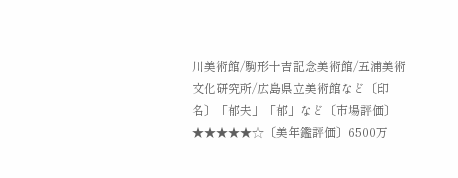川美術館/駒形十吉記念美術館/五浦美術文化研究所/広島県立美術館など〔印名〕「郁夫」「郁」など〔市場評価〕★★★★★☆〔美年鑑評価〕6500万